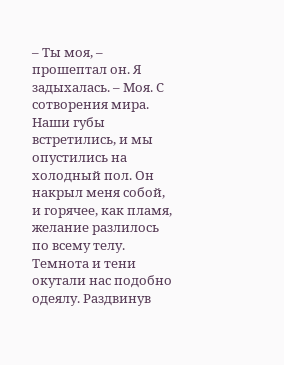– Ты моя, – прошептал он. Я задыхалась. – Моя. С сотворения мира.
Наши губы встретились, и мы опустились на холодный пол. Он накрыл меня собой, и горячее, как пламя, желание разлилось по всему телу. Темнота и тени окутали нас подобно одеялу. Раздвинув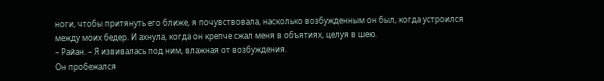ноги, чтобы притянуть его ближе, я почувствовала, насколько возбужденным он был, когда устроился между моих бедер. И ахнула, когда он крепче сжал меня в объятиях, целуя в шею.
– Райан. – Я извивалась под ним, влажная от возбуждения.
Он пробежался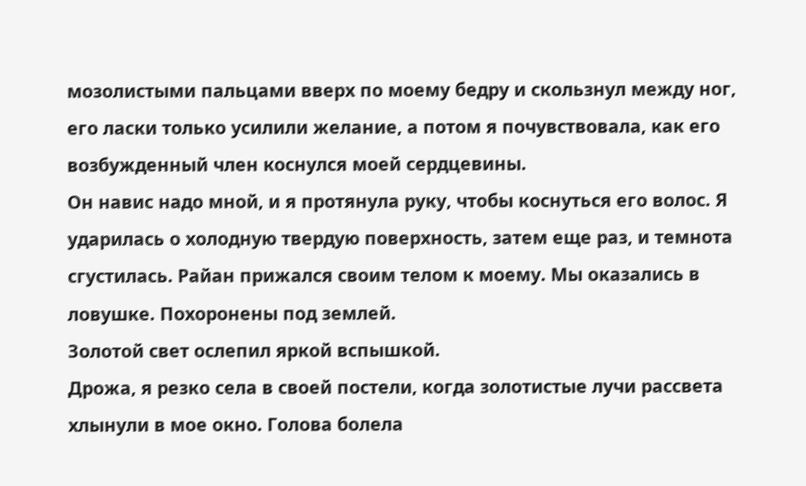мозолистыми пальцами вверх по моему бедру и скользнул между ног, его ласки только усилили желание, а потом я почувствовала, как его возбужденный член коснулся моей сердцевины.
Он навис надо мной, и я протянула руку, чтобы коснуться его волос. Я ударилась о холодную твердую поверхность, затем еще раз, и темнота сгустилась. Райан прижался своим телом к моему. Мы оказались в ловушке. Похоронены под землей.
Золотой свет ослепил яркой вспышкой.
Дрожа, я резко села в своей постели, когда золотистые лучи рассвета хлынули в мое окно. Голова болела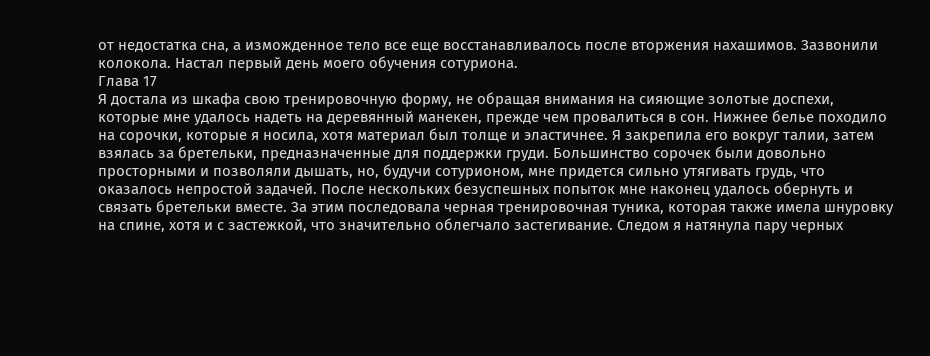от недостатка сна, а изможденное тело все еще восстанавливалось после вторжения нахашимов. Зазвонили колокола. Настал первый день моего обучения сотуриона.
Глава 17
Я достала из шкафа свою тренировочную форму, не обращая внимания на сияющие золотые доспехи, которые мне удалось надеть на деревянный манекен, прежде чем провалиться в сон. Нижнее белье походило на сорочки, которые я носила, хотя материал был толще и эластичнее. Я закрепила его вокруг талии, затем взялась за бретельки, предназначенные для поддержки груди. Большинство сорочек были довольно просторными и позволяли дышать, но, будучи сотурионом, мне придется сильно утягивать грудь, что оказалось непростой задачей. После нескольких безуспешных попыток мне наконец удалось обернуть и связать бретельки вместе. За этим последовала черная тренировочная туника, которая также имела шнуровку на спине, хотя и с застежкой, что значительно облегчало застегивание. Следом я натянула пару черных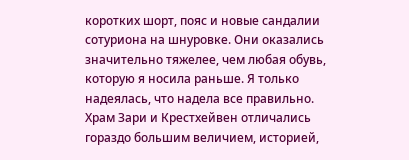коротких шорт, пояс и новые сандалии сотуриона на шнуровке. Они оказались значительно тяжелее, чем любая обувь, которую я носила раньше. Я только надеялась, что надела все правильно.
Храм Зари и Крестхейвен отличались гораздо большим величием, историей,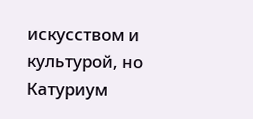искусством и культурой, но Катуриум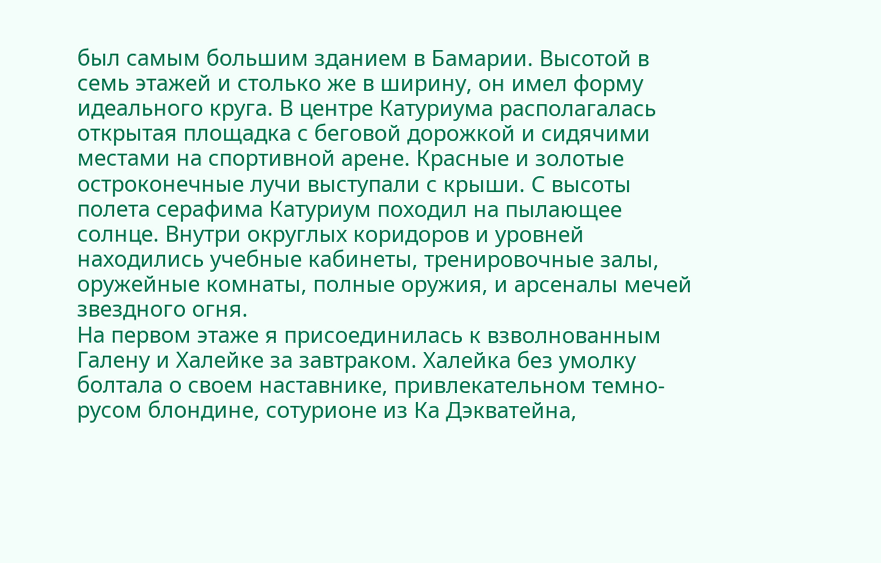был самым большим зданием в Бамарии. Высотой в семь этажей и столько же в ширину, он имел форму идеального круга. В центре Катуриума располагалась открытая площадка с беговой дорожкой и сидячими местами на спортивной арене. Красные и золотые остроконечные лучи выступали с крыши. С высоты полета серафима Катуриум походил на пылающее солнце. Внутри округлых коридоров и уровней находились учебные кабинеты, тренировочные залы, оружейные комнаты, полные оружия, и арсеналы мечей звездного огня.
На первом этаже я присоединилась к взволнованным Галену и Халейке за завтраком. Халейка без умолку болтала о своем наставнике, привлекательном темно-русом блондине, сотурионе из Ка Дэкватейна,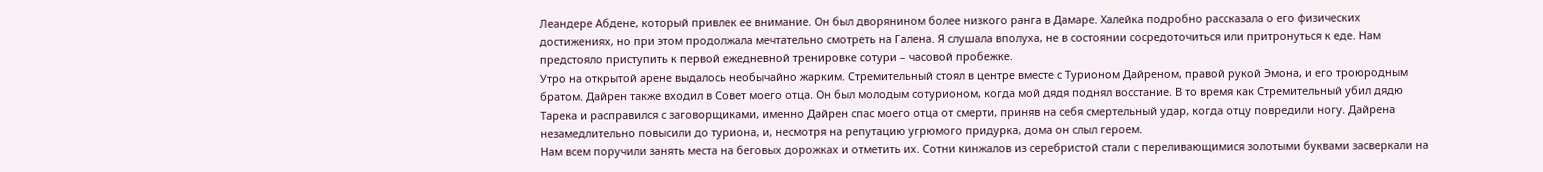Леандере Абдене, который привлек ее внимание. Он был дворянином более низкого ранга в Дамаре. Халейка подробно рассказала о его физических достижениях, но при этом продолжала мечтательно смотреть на Галена. Я слушала вполуха, не в состоянии сосредоточиться или притронуться к еде. Нам предстояло приступить к первой ежедневной тренировке сотури – часовой пробежке.
Утро на открытой арене выдалось необычайно жарким. Стремительный стоял в центре вместе с Турионом Дайреном, правой рукой Эмона, и его троюродным братом. Дайрен также входил в Совет моего отца. Он был молодым сотурионом, когда мой дядя поднял восстание. В то время как Стремительный убил дядю Тарека и расправился с заговорщиками, именно Дайрен спас моего отца от смерти, приняв на себя смертельный удар, когда отцу повредили ногу. Дайрена незамедлительно повысили до туриона, и, несмотря на репутацию угрюмого придурка, дома он слыл героем.
Нам всем поручили занять места на беговых дорожках и отметить их. Сотни кинжалов из серебристой стали с переливающимися золотыми буквами засверкали на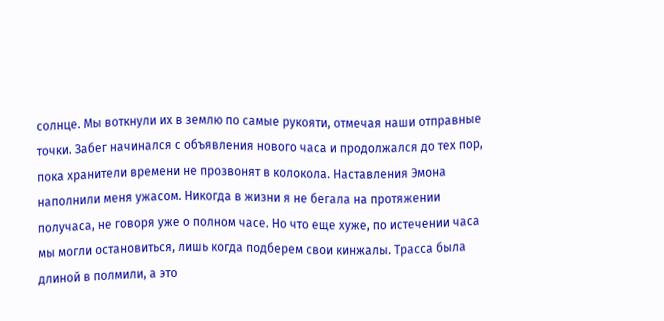солнце. Мы воткнули их в землю по самые рукояти, отмечая наши отправные точки. Забег начинался с объявления нового часа и продолжался до тех пор, пока хранители времени не прозвонят в колокола. Наставления Эмона наполнили меня ужасом. Никогда в жизни я не бегала на протяжении получаса, не говоря уже о полном часе. Но что еще хуже, по истечении часа мы могли остановиться, лишь когда подберем свои кинжалы. Трасса была длиной в полмили, а это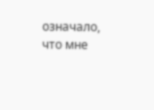означало, что мне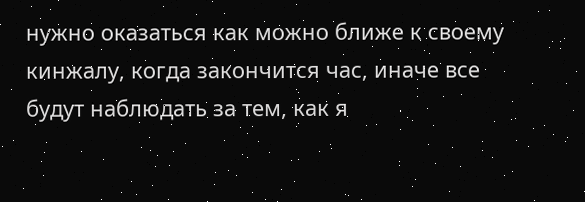нужно оказаться как можно ближе к своему кинжалу, когда закончится час, иначе все будут наблюдать за тем, как я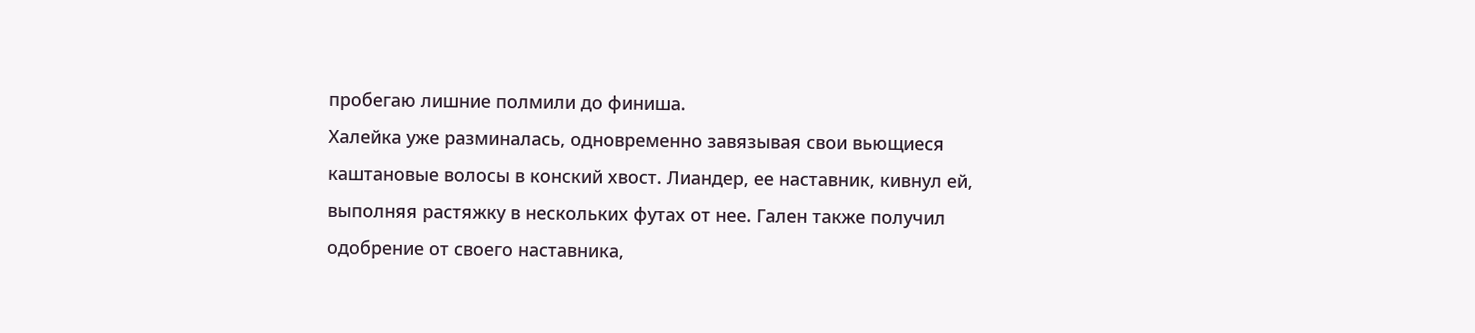пробегаю лишние полмили до финиша.
Халейка уже разминалась, одновременно завязывая свои вьющиеся каштановые волосы в конский хвост. Лиандер, ее наставник, кивнул ей, выполняя растяжку в нескольких футах от нее. Гален также получил одобрение от своего наставника,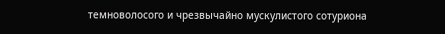темноволосого и чрезвычайно мускулистого сотуриона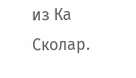из Ка Сколар.